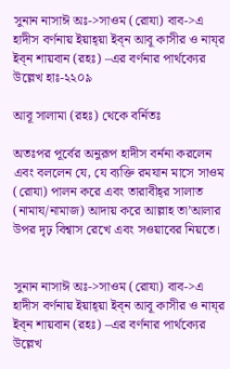সুনান নাসাঈ অঃ->সাওম (রোযা) বাব->এ হাদীস বর্ণনায় ইয়াহ্‌য়া ইব্‌ন আবূ কাসীর ও নায্‌র ইব্‌ন শায়বান (রহঃ) –এর বর্ণনার পার্থক্যের উল্লেখ হাঃ-২২০৯

আবূ সালামা (রহঃ) থেকে বর্নিতঃ

অতঃপর পূর্বের অনুরূপ হাদীস বর্ননা করলেন এবং বললেন যে, যে ব্যক্তি রমযান মাসে সাওম (রোযা) পালন করে এবং তারাবীহ্‌র সালাত (নামায/নামাজ) আদায় করে আল্লাহ তা’আলার উপর দৃঢ় বিশ্বাস রেখে এবং সওয়াবের নিয়তে।


সুনান নাসাঈ অঃ->সাওম (রোযা) বাব->এ হাদীস বর্ণনায় ইয়াহ্‌য়া ইব্‌ন আবূ কাসীর ও নায্‌র ইব্‌ন শায়বান (রহঃ) –এর বর্ণনার পার্থক্যের উল্লেখ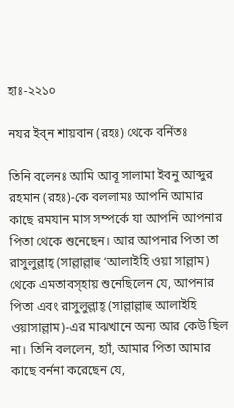হাঃ-২২১০

নযর ইব্‌ন শায়বান (রহঃ) থেকে বর্নিতঃ

তিনি বলেনঃ আমি আবূ সালামা ইবনু আব্দুর রহমান (রহঃ)-কে বললামঃ আপনি আমার কাছে রমযান মাস সম্পর্কে যা আপনি আপনার পিতা থেকে শুনেছেন। আর আপনার পিতা তা রাসুলুল্লাহ্‌ (সাল্লাল্লাহু ‘আলাইহি ওয়া সাল্লাম) থেকে এমতাবস্হায় শুনেছিলেন যে, আপনার পিতা এবং রাসুলুল্লাহ্‌ (সাল্লাল্লাহু আলাইহি ওয়াসাল্লাম)-এর মাঝখানে অন্য আর কেউ ছিল না। তিনি বললেন, হ্যাঁ, আমার পিতা আমার কাছে বর্ননা করেছেন যে,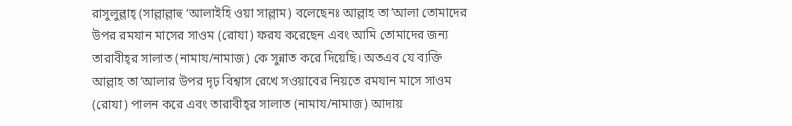রাসুলুল্লাহ্‌ (সাল্লাল্লাহু ‘আলাইহি ওয়া সাল্লাম) বলেছেনঃ আল্লাহ তা’আলা তোমাদের উপর রমযান মাসের সাওম (রোযা) ফরয করেছেন এবং আমি তোমাদের জন্য তারাবীহ্‌র সালাত (নামায/নামাজ) কে সুন্নাত করে দিয়েছি। অতএব যে ব্যক্তি আল্লাহ তা’আলার উপর দৃঢ় বিশ্বাস রেখে সওয়াবের নিয়তে রমযান মাসে সাওম (রোযা) পালন করে এবং তারাবীহ্‌র সালাত (নামায/নামাজ) আদায়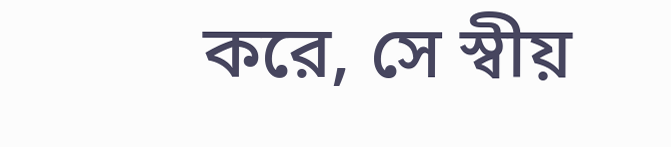করে, সে স্বীয়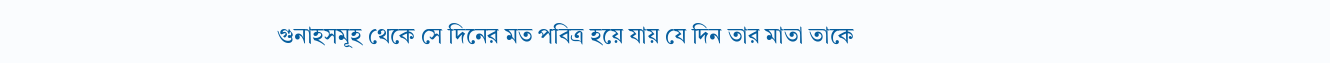গুনাহসমূহ থেকে সে দিনের মত পবিত্র হয়ে যায় যে দিন তার মাতা তাকে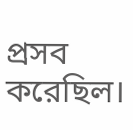প্রসব করেছিল।